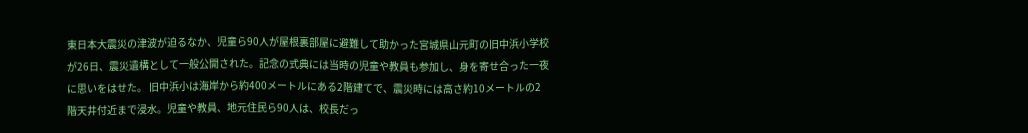東日本大震災の津波が迫るなか、児童ら90人が屋根裏部屋に避難して助かった宮城県山元町の旧中浜小学校が26日、震災遺構として一般公開された。記念の式典には当時の児童や教員も参加し、身を寄せ合った一夜に思いをはせた。 旧中浜小は海岸から約400メートルにある2階建てで、震災時には高さ約10メートルの2階天井付近まで浸水。児童や教員、地元住民ら90人は、校長だっ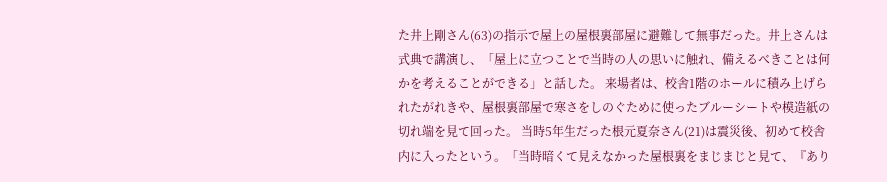た井上剛さん(63)の指示で屋上の屋根裏部屋に避難して無事だった。井上さんは式典で講演し、「屋上に立つことで当時の人の思いに触れ、備えるべきことは何かを考えることができる」と話した。 来場者は、校舎1階のホールに積み上げられたがれきや、屋根裏部屋で寒さをしのぐために使ったブルーシートや模造紙の切れ端を見て回った。 当時5年生だった根元夏奈さん(21)は震災後、初めて校舎内に入ったという。「当時暗くて見えなかった屋根裏をまじまじと見て、『あり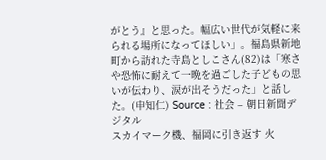がとう』と思った。幅広い世代が気軽に来られる場所になってほしい」。福島県新地町から訪れた寺島としこさん(82)は「寒さや恐怖に耐えて一晩を過ごした子どもの思いが伝わり、涙が出そうだった」と話した。(申知仁) Source : 社会 – 朝日新聞デジタル
スカイマーク機、福岡に引き返す 火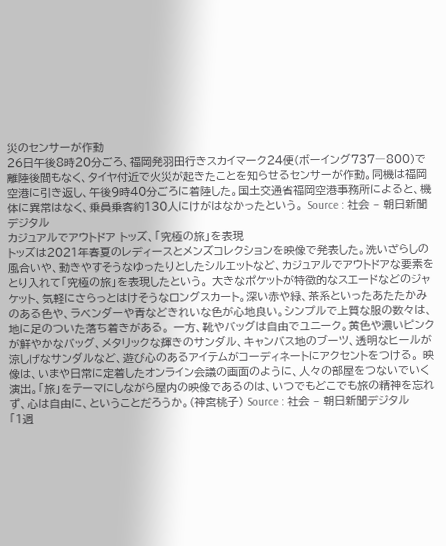災のセンサーが作動
26日午後8時20分ごろ、福岡発羽田行きスカイマーク24便(ボーイング737―800)で離陸後間もなく、タイヤ付近で火災が起きたことを知らせるセンサーが作動。同機は福岡空港に引き返し、午後9時40分ごろに着陸した。国土交通省福岡空港事務所によると、機体に異常はなく、乗員乗客約130人にけがはなかったという。 Source : 社会 – 朝日新聞デジタル
カジュアルでアウトドア トッズ、「究極の旅」を表現
トッズは2021年春夏のレディースとメンズコレクションを映像で発表した。洗いざらしの風合いや、動きやすそうなゆったりとしたシルエットなど、カジュアルでアウトドアな要素をとり入れて「究極の旅」を表現したという。 大きなポケットが特徴的なスエードなどのジャケット、気軽にさらっとはけそうなロングスカート。深い赤や緑、茶系といったあたたかみのある色や、ラベンダーや青などきれいな色が心地良い。シンプルで上質な服の数々は、地に足のついた落ち着きがある。 一方、靴やバッグは自由でユニーク。黄色や濃いピンクが鮮やかなバッグ、メタリックな輝きのサンダル、キャンバス地のブーツ、透明なヒールが涼しげなサンダルなど、遊び心のあるアイテムがコーディネートにアクセントをつける。 映像は、いまや日常に定着したオンライン会議の画面のように、人々の部屋をつないでいく演出。「旅」をテーマにしながら屋内の映像であるのは、いつでもどこでも旅の精神を忘れず、心は自由に、ということだろうか。(神宮桃子) Source : 社会 – 朝日新聞デジタル
「1週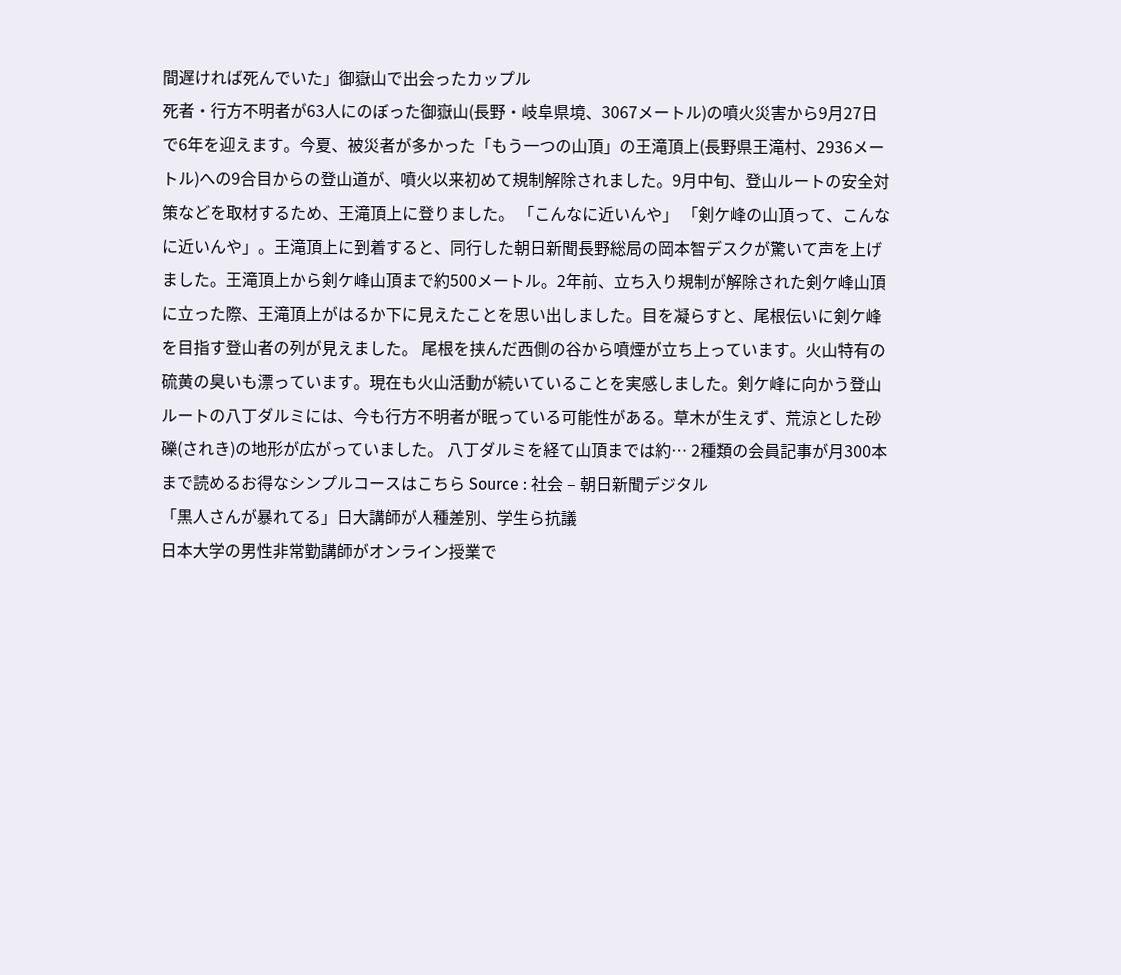間遅ければ死んでいた」御嶽山で出会ったカップル
死者・行方不明者が63人にのぼった御嶽山(長野・岐阜県境、3067メートル)の噴火災害から9月27日で6年を迎えます。今夏、被災者が多かった「もう一つの山頂」の王滝頂上(長野県王滝村、2936メートル)への9合目からの登山道が、噴火以来初めて規制解除されました。9月中旬、登山ルートの安全対策などを取材するため、王滝頂上に登りました。 「こんなに近いんや」 「剣ケ峰の山頂って、こんなに近いんや」。王滝頂上に到着すると、同行した朝日新聞長野総局の岡本智デスクが驚いて声を上げました。王滝頂上から剣ケ峰山頂まで約500メートル。2年前、立ち入り規制が解除された剣ケ峰山頂に立った際、王滝頂上がはるか下に見えたことを思い出しました。目を凝らすと、尾根伝いに剣ケ峰を目指す登山者の列が見えました。 尾根を挟んだ西側の谷から噴煙が立ち上っています。火山特有の硫黄の臭いも漂っています。現在も火山活動が続いていることを実感しました。剣ケ峰に向かう登山ルートの八丁ダルミには、今も行方不明者が眠っている可能性がある。草木が生えず、荒涼とした砂礫(されき)の地形が広がっていました。 八丁ダルミを経て山頂までは約… 2種類の会員記事が月300本まで読めるお得なシンプルコースはこちら Source : 社会 – 朝日新聞デジタル
「黒人さんが暴れてる」日大講師が人種差別、学生ら抗議
日本大学の男性非常勤講師がオンライン授業で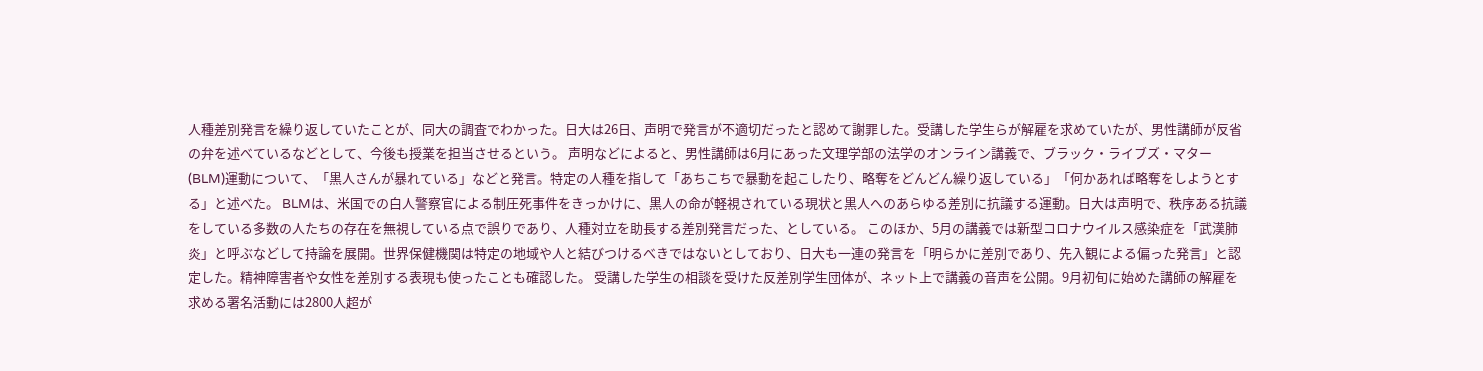人種差別発言を繰り返していたことが、同大の調査でわかった。日大は26日、声明で発言が不適切だったと認めて謝罪した。受講した学生らが解雇を求めていたが、男性講師が反省の弁を述べているなどとして、今後も授業を担当させるという。 声明などによると、男性講師は6月にあった文理学部の法学のオンライン講義で、ブラック・ライブズ・マター(BLM)運動について、「黒人さんが暴れている」などと発言。特定の人種を指して「あちこちで暴動を起こしたり、略奪をどんどん繰り返している」「何かあれば略奪をしようとする」と述べた。 BLMは、米国での白人警察官による制圧死事件をきっかけに、黒人の命が軽視されている現状と黒人へのあらゆる差別に抗議する運動。日大は声明で、秩序ある抗議をしている多数の人たちの存在を無視している点で誤りであり、人種対立を助長する差別発言だった、としている。 このほか、5月の講義では新型コロナウイルス感染症を「武漢肺炎」と呼ぶなどして持論を展開。世界保健機関は特定の地域や人と結びつけるべきではないとしており、日大も一連の発言を「明らかに差別であり、先入観による偏った発言」と認定した。精神障害者や女性を差別する表現も使ったことも確認した。 受講した学生の相談を受けた反差別学生団体が、ネット上で講義の音声を公開。9月初旬に始めた講師の解雇を求める署名活動には2800人超が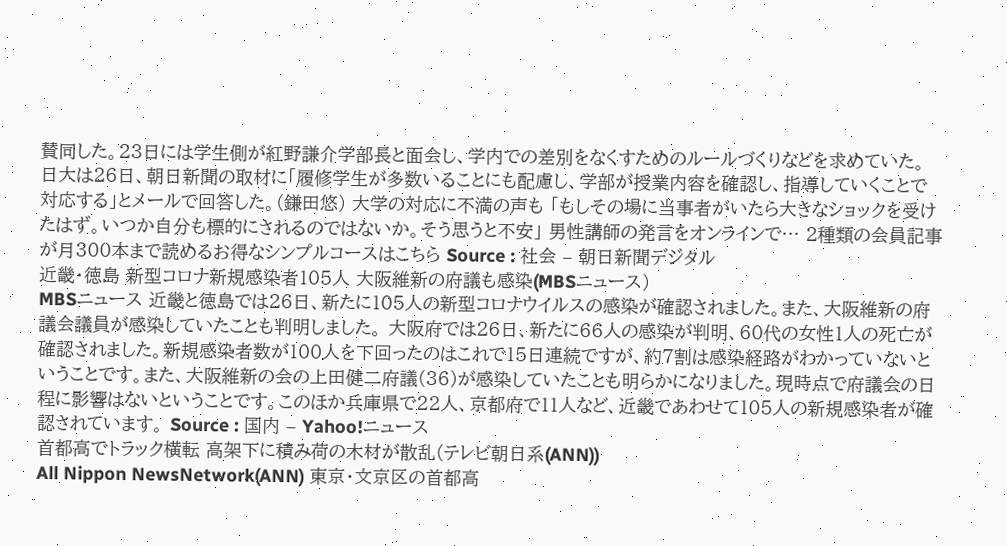賛同した。23日には学生側が紅野謙介学部長と面会し、学内での差別をなくすためのルールづくりなどを求めていた。 日大は26日、朝日新聞の取材に「履修学生が多数いることにも配慮し、学部が授業内容を確認し、指導していくことで対応する」とメールで回答した。(鎌田悠) 大学の対応に不満の声も 「もしその場に当事者がいたら大きなショックを受けたはず。いつか自分も標的にされるのではないか。そう思うと不安」 男性講師の発言をオンラインで… 2種類の会員記事が月300本まで読めるお得なシンプルコースはこちら Source : 社会 – 朝日新聞デジタル
近畿・徳島 新型コロナ新規感染者105人 大阪維新の府議も感染(MBSニュース)
MBSニュース 近畿と徳島では26日、新たに105人の新型コロナウイルスの感染が確認されました。また、大阪維新の府議会議員が感染していたことも判明しました。 大阪府では26日、新たに66人の感染が判明、60代の女性1人の死亡が確認されました。新規感染者数が100人を下回ったのはこれで15日連続ですが、約7割は感染経路がわかっていないということです。また、大阪維新の会の上田健二府議(36)が感染していたことも明らかになりました。現時点で府議会の日程に影響はないということです。このほか兵庫県で22人、京都府で11人など、近畿であわせて105人の新規感染者が確認されています。 Source : 国内 – Yahoo!ニュース
首都高でトラック横転 高架下に積み荷の木材が散乱(テレビ朝日系(ANN))
All Nippon NewsNetwork(ANN) 東京・文京区の首都高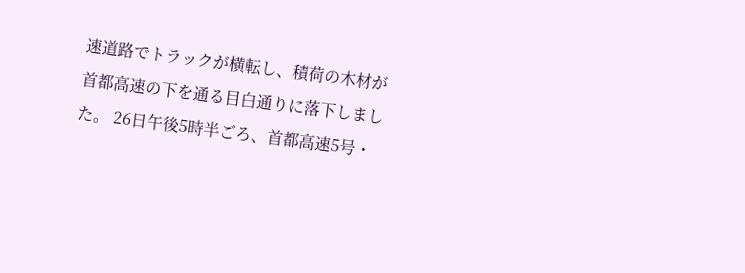速道路でトラックが横転し、積荷の木材が首都高速の下を通る目白通りに落下しました。 26日午後5時半ごろ、首都高速5号・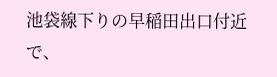池袋線下りの早稲田出口付近で、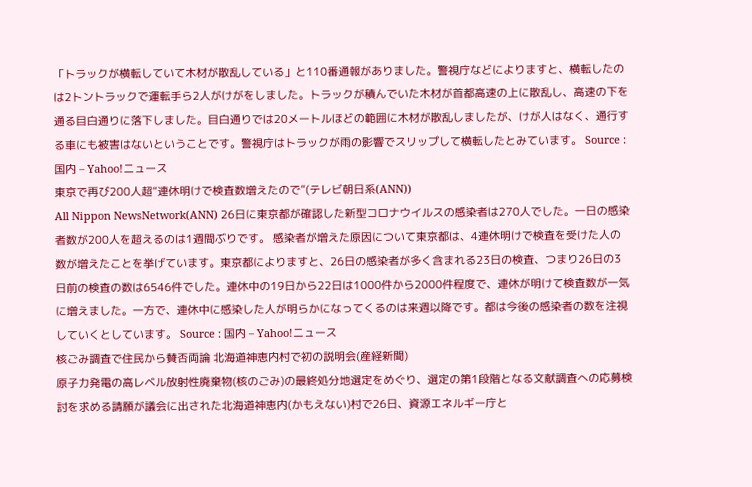「トラックが横転していて木材が散乱している」と110番通報がありました。警視庁などによりますと、横転したのは2トントラックで運転手ら2人がけがをしました。トラックが積んでいた木材が首都高速の上に散乱し、高速の下を通る目白通りに落下しました。目白通りでは20メートルほどの範囲に木材が散乱しましたが、けが人はなく、通行する車にも被害はないということです。警視庁はトラックが雨の影響でスリップして横転したとみています。 Source : 国内 – Yahoo!ニュース
東京で再び200人超“連休明けで検査数増えたので”(テレビ朝日系(ANN))
All Nippon NewsNetwork(ANN) 26日に東京都が確認した新型コロナウイルスの感染者は270人でした。一日の感染者数が200人を超えるのは1週間ぶりです。 感染者が増えた原因について東京都は、4連休明けで検査を受けた人の数が増えたことを挙げています。東京都によりますと、26日の感染者が多く含まれる23日の検査、つまり26日の3日前の検査の数は6546件でした。連休中の19日から22日は1000件から2000件程度で、連休が明けて検査数が一気に増えました。一方で、連休中に感染した人が明らかになってくるのは来週以降です。都は今後の感染者の数を注視していくとしています。 Source : 国内 – Yahoo!ニュース
核ごみ調査で住民から賛否両論 北海道神恵内村で初の説明会(産経新聞)
原子力発電の高レベル放射性廃棄物(核のごみ)の最終処分地選定をめぐり、選定の第1段階となる文献調査への応募検討を求める請願が議会に出された北海道神恵内(かもえない)村で26日、資源エネルギー庁と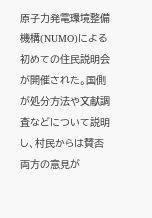原子力発電環境整備機構(NUMO)による初めての住民説明会が開催された。国側が処分方法や文献調査などについて説明し、村民からは賛否両方の意見が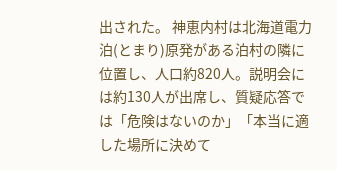出された。 神恵内村は北海道電力泊(とまり)原発がある泊村の隣に位置し、人口約820人。説明会には約130人が出席し、質疑応答では「危険はないのか」「本当に適した場所に決めて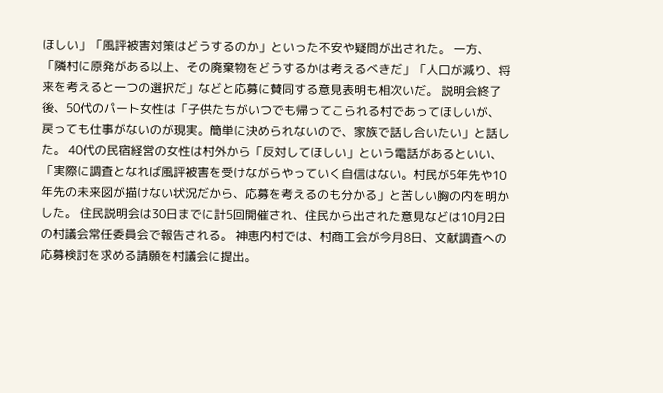ほしい」「風評被害対策はどうするのか」といった不安や疑問が出された。 一方、「隣村に原発がある以上、その廃棄物をどうするかは考えるべきだ」「人口が減り、将来を考えると一つの選択だ」などと応募に賛同する意見表明も相次いだ。 説明会終了後、50代のパート女性は「子供たちがいつでも帰ってこられる村であってほしいが、戻っても仕事がないのが現実。簡単に決められないので、家族で話し合いたい」と話した。 40代の民宿経営の女性は村外から「反対してほしい」という電話があるといい、「実際に調査となれば風評被害を受けながらやっていく自信はない。村民が5年先や10年先の未来図が描けない状況だから、応募を考えるのも分かる」と苦しい胸の内を明かした。 住民説明会は30日までに計5回開催され、住民から出された意見などは10月2日の村議会常任委員会で報告される。 神恵内村では、村商工会が今月8日、文献調査への応募検討を求める請願を村議会に提出。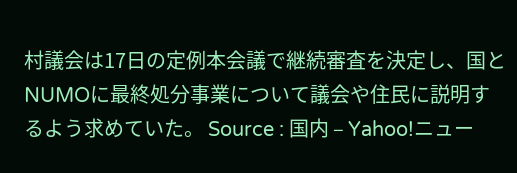村議会は17日の定例本会議で継続審査を決定し、国とNUMOに最終処分事業について議会や住民に説明するよう求めていた。 Source : 国内 – Yahoo!ニュー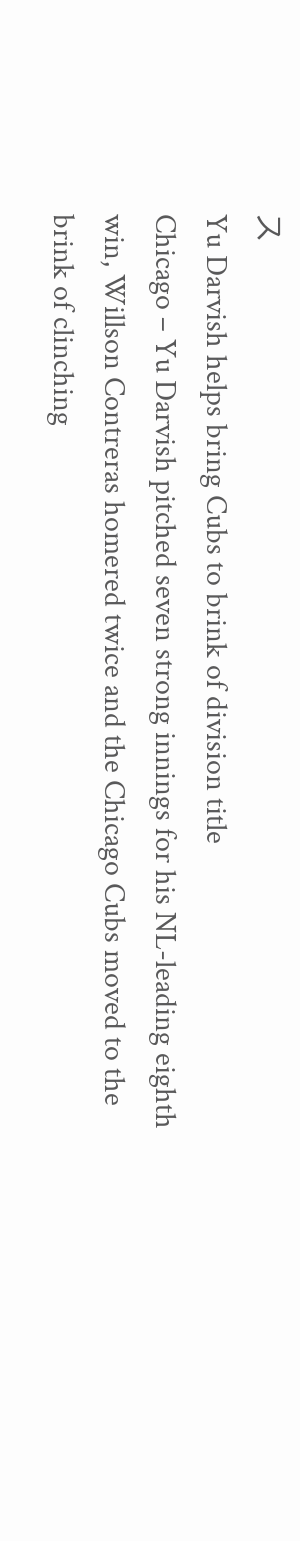ス
Yu Darvish helps bring Cubs to brink of division title
Chicago – Yu Darvish pitched seven strong innings for his NL-leading eighth win, Willson Contreras homered twice and the Chicago Cubs moved to the brink of clinching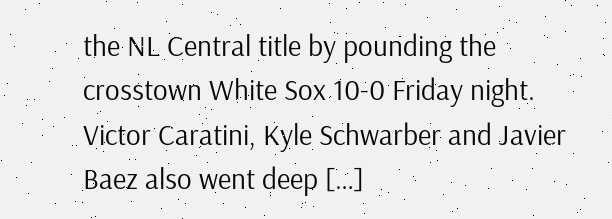the NL Central title by pounding the crosstown White Sox 10-0 Friday night. Victor Caratini, Kyle Schwarber and Javier Baez also went deep […]